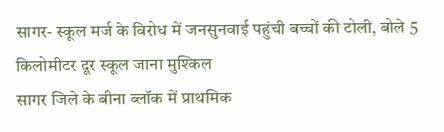सागर- स्कूल मर्ज के विरोध में जनसुनवाई पहुंची बच्चों की टोली, बोले 5 किलोमीटर दूर स्कूल जाना मुश्किल
सागर जिले के बीना ब्लॉक में प्राथमिक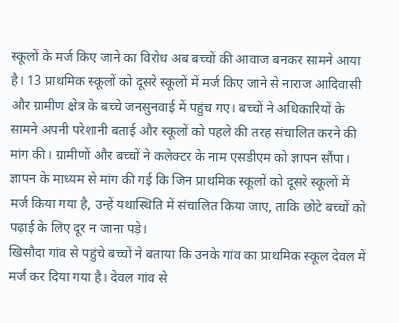स्कूलों के मर्ज किए जाने का विरोध अब बच्चों की आवाज बनकर सामने आया है। 13 प्राथमिक स्कूलों को दूसरे स्कूलों में मर्ज किए जाने से नाराज आदिवासी और ग्रामीण क्षेत्र के बच्चे जनसुनवाई में पहुंच गए। बच्चों ने अधिकारियों के सामने अपनी परेशानी बताई और स्कूलों को पहले की तरह संचालित करने की मांग की। ग्रामीणों और बच्चों ने कलेक्टर के नाम एसडीएम को ज्ञापन सौंपा। ज्ञापन के माध्यम से मांग की गई कि जिन प्राथमिक स्कूलों को दूसरे स्कूलों में मर्ज किया गया है, उन्हें यथास्थिति में संचालित किया जाए, ताकि छोटे बच्चों को पढ़ाई के लिए दूर न जाना पड़े।
खिसौदा गांव से पहुंचे बच्चों ने बताया कि उनके गांव का प्राथमिक स्कूल देवल में मर्ज कर दिया गया है। देवल गांव से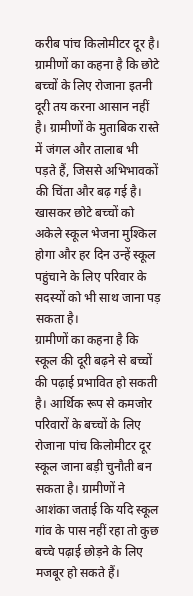करीब पांच किलोमीटर दूर है। ग्रामीणों का कहना है कि छोटे बच्चों के लिए रोजाना इतनी दूरी तय करना आसान नहीं है। ग्रामीणों के मुताबिक रास्ते में जंगल और तालाब भी पड़ते हैं, जिससे अभिभावकों की चिंता और बढ़ गई है। खासकर छोटे बच्चों को अकेले स्कूल भेजना मुश्किल होगा और हर दिन उन्हें स्कूल पहुंचाने के लिए परिवार के सदस्यों को भी साथ जाना पड़ सकता है।
ग्रामीणों का कहना है कि स्कूल की दूरी बढ़ने से बच्चों की पढ़ाई प्रभावित हो सकती है। आर्थिक रूप से कमजोर परिवारों के बच्चों के लिए रोजाना पांच किलोमीटर दूर स्कूल जाना बड़ी चुनौती बन सकता है। ग्रामीणों ने आशंका जताई कि यदि स्कूल गांव के पास नहीं रहा तो कुछ बच्चे पढ़ाई छोड़ने के लिए मजबूर हो सकते हैं।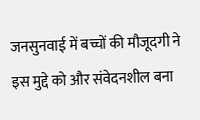जनसुनवाई में बच्चों की मौजूदगी ने इस मुद्दे को और संवेदनशील बना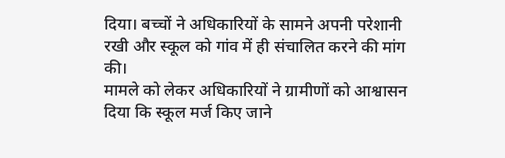दिया। बच्चों ने अधिकारियों के सामने अपनी परेशानी रखी और स्कूल को गांव में ही संचालित करने की मांग की।
मामले को लेकर अधिकारियों ने ग्रामीणों को आश्वासन दिया कि स्कूल मर्ज किए जाने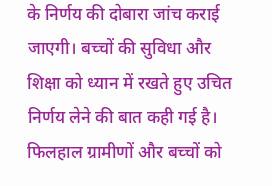के निर्णय की दोबारा जांच कराई जाएगी। बच्चों की सुविधा और शिक्षा को ध्यान में रखते हुए उचित निर्णय लेने की बात कही गई है। फिलहाल ग्रामीणों और बच्चों को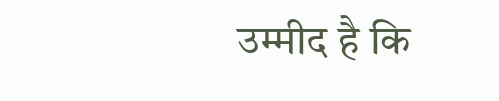उम्मीद है कि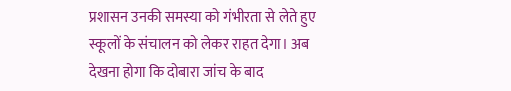प्रशासन उनकी समस्या को गंभीरता से लेते हुए स्कूलों के संचालन को लेकर राहत देगा। अब देखना होगा कि दोबारा जांच के बाद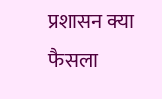प्रशासन क्या फैसला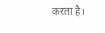करता है।